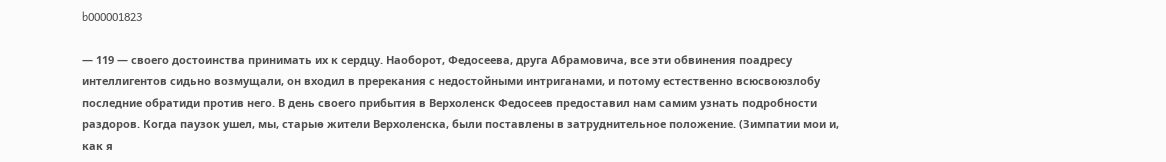b000001823

— 119 — своего достоинства принимать их к сердцу. Наоборот, Федосеева, друга Абрамовича, все эти обвинения поадресу интеллигентов сидьно возмущали, он входил в пререкания с недостойными интриганами, и потому естественно всюсвоюзлобу последние обратиди против него. В день своего прибытия в Верхоленск Федосеев предоставил нам самим узнать подробности раздоров. Когда паузок ушел, мы, старыѳ жители Верхоленска, были поставлены в затруднительное положение. (Зимпатии мои и, как я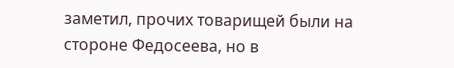заметил, прочих товарищей были на стороне Федосеева, но в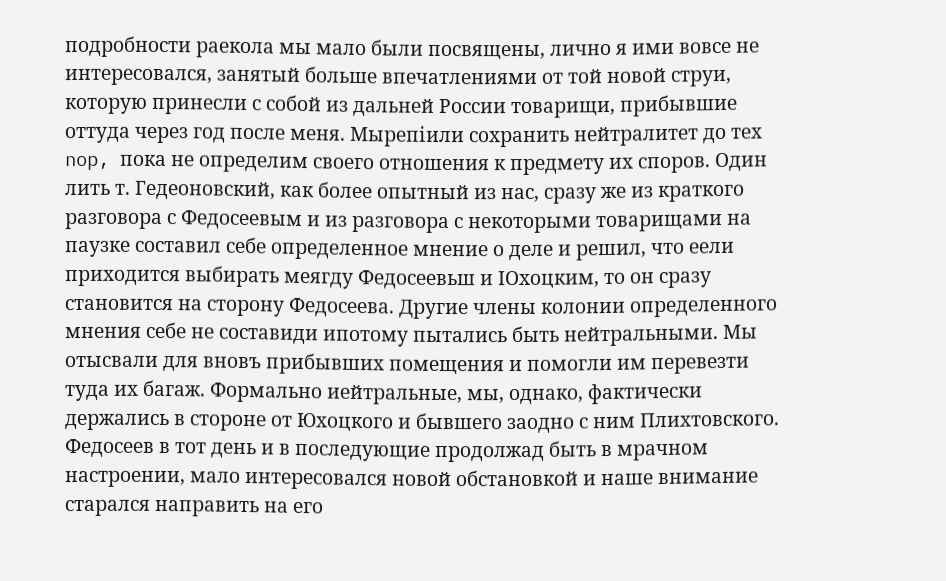подробности раекола мы мало были посвящены, лично я ими вовсе не интересовался, занятый больше впечатлениями от той новой струи, которую принесли с собой из дальней России товарищи, прибывшие оттуда через год после меня. Мырепіили сохранить нейтралитет до тех nop, пока не определим своего отношения к предмету их споров. Один лить т. Гедеоновский, как более опытный из нас, сразу же из краткого разговора с Федосеевым и из разговора с некоторыми товарищами на паузке составил себе определенное мнение о деле и решил, что еели приходится выбирать меягду Федосеевьш и ІОхоцким, то он сразу становится на сторону Федосеева. Другие члены колонии определенного мнения себе не составиди ипотому пытались быть нейтральными. Мы отысвали для вновъ прибывших помещения и помогли им перевезти туда их багаж. Формально иейтральные, мы, однако, фактически держались в стороне от Юхоцкого и бывшего заодно с ним Плихтовского. Федосеев в тот день и в последующие продолжад быть в мрачном настроении, мало интересовался новой обстановкой и наше внимание старался направить на его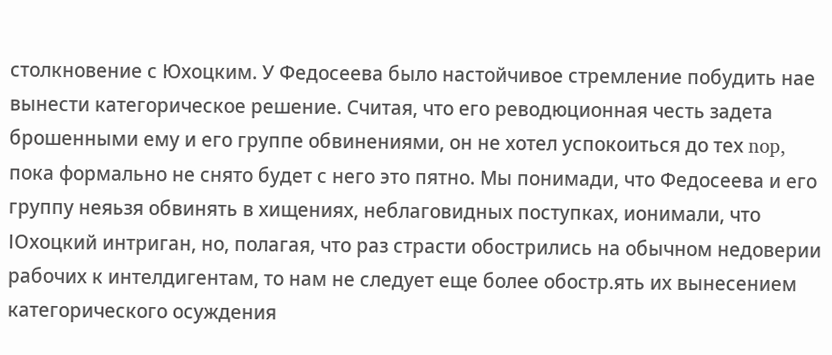столкновение с Юхоцким. У Федосеева было настойчивое стремление побудить нае вынести категорическое решение. Считая, что его реводюционная честь задета брошенными ему и его группе обвинениями, он не хотел успокоиться до тех nop, пока формально не снято будет с него это пятно. Мы понимади, что Федосеева и его группу неяьзя обвинять в хищениях, неблаговидных поступках, ионимали, что ІОхоцкий интриган, но, полагая, что раз страсти обострились на обычном недоверии рабочих к интелдигентам, то нам не следует еще более обостр.ять их вынесением категорического осуждения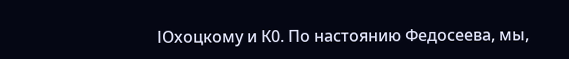ІОхоцкому и К0. По настоянию Федосеева, мы,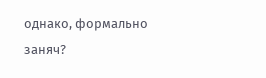однако, формально заняч?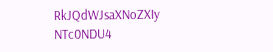RkJQdWJsaXNoZXIy NTc0NDU4